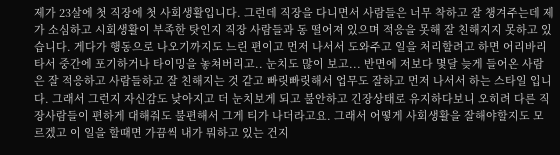제가 23살에 첫 직장에 첫 사회생활입니다. 그런데 직장을 다니면서 사람들은 너무 착하고 잘 챙겨주는데 제가 소심하고 시회생활이 부족한 탓인지 직장 사람들과 동 떨어져 있으며 적응을 못해 잘 친해지지 못하고 있습니다. 게다가 행동으로 나오기까지도 느린 편이고 먼저 나서서 도와주고 일을 처리할려고 하면 어리바리 타서 중간에 포기하거나 타이밍을 놓쳐버리고.. 눈치도 많이 보고... 반면에 저보다 몇달 늦게 들어온 사람은 잘 적응하고 사람들하고 잘 친해지는 것 같고 빠릿빠릿해서 업무도 잘하고 먼저 나서서 하는 스타일 입니다. 그래서 그런지 자신감도 낮아지고 더 눈치보게 되고 불안하고 긴장상태로 유지하다보니 오히려 다른 직장사람들이 편하게 대해줘도 불편해서 그게 티가 나더라고요. 그래서 어떻게 사회생활을 잘해야할지도 모르겠고 이 일을 할때면 가끔씩 내가 뭐하고 있는 건지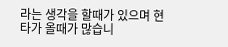라는 생각을 할때가 있으며 현타가 올때가 많습니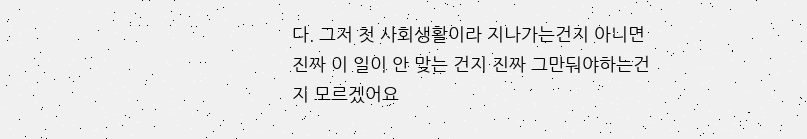다. 그저 첫 사회생활이라 지나가는건지 아니면 진짜 이 일이 안 맞는 건지 진짜 그만둬야하는건지 모르겠어요